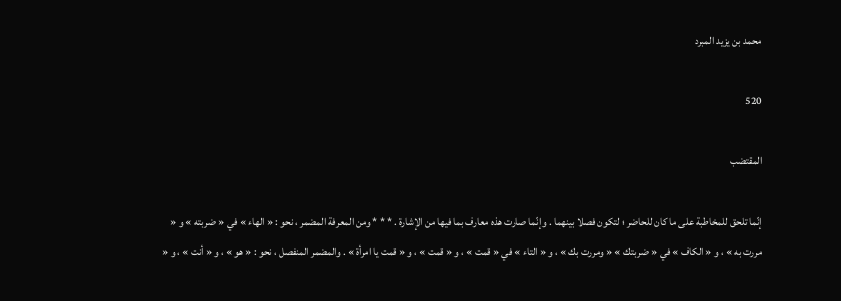محمد بن يزيد المبرد

520

المقتضب

إنّما تلحق للمخاطبة على ما كان للحاضر ؛ لتكون فصلا بينهما . وإنّما صارت هذه معارف بما فيها من الإشارة . * * * ومن المعرفة المضمر ، نحو : « الهاء » في « ضربته » و « مررت به » ، و « الكاف » في « ضربتك » « ومررت بك » ، و « التاء » في « قمت » ، و « قمت » ، و « قمت يا امرأة » . والمضمر المنفصل ، نحو : « هو » ، و « أنت » ، و «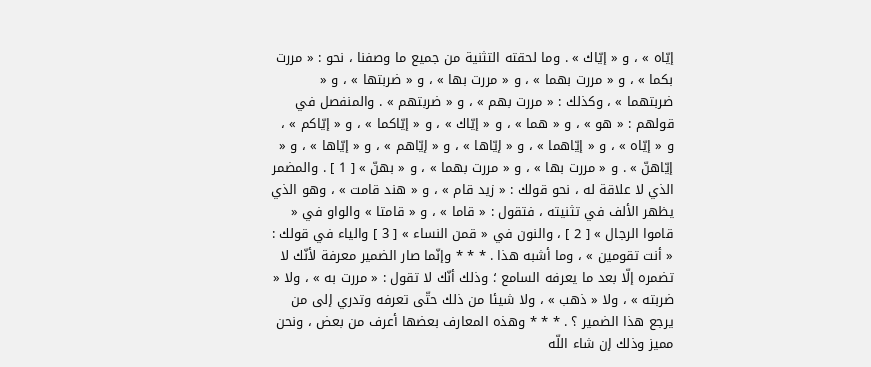إيّاه » ، و « إيّاك » . وما لحقته التثنية من جميع ما وصفنا ، نحو : « مررت بكما » ، و « مررت بهما » ، و « مررت بها » ، و « ضربتها » ، و « ضربتهما » ، وكذلك : « مررت بهم » ، و « ضربتهم » . والمنفصل في قولهم : « هو » ، و « هما » ، و « إيّاك » ، و « إيّاكما » ، و « إيّاكم » ، و « إيّاه » ، و « إيّاهما » ، و « إيّاها » ، و « إيّاهم » ، و « إيّاها » ، و « إيّاهنّ » . و « مررت بها » ، و « مررت بهما » ، و « بهنّ » [ 1 ] . والمضمر الذي لا علاقة له ، نحو قولك : « زيد قام » ، و « هند قامت » ، وهو الذي يظهر الألف في تثنيته ، فتقول : « قاما » ، و « قامتا » والواو في « قاموا الرجال » [ 2 ] ، والنون في « قمن النساء » [ 3 ] والياء في قولك : « أنت تقومين » ، وما أشبه هذا . * * * وإنّما صار الضمير معرفة لأنّك لا تضمره إلّا بعد ما يعرفه السامع ؛ وذلك أنّك لا تقول : « مررت به » ، ولا « ضربته » ، ولا « ذهب » ، ولا شيئا من ذلك حتّى تعرفه وتدري إلى من يرجع هذا الضمير ؟ . * * * وهذه المعارف بعضها أعرف من بعض ، ونحن مميز وذلك إن شاء اللّه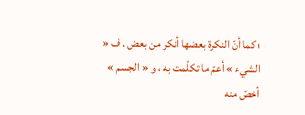؛ كما أنّ النكرة بعضها أنكر من بعض . ف « الشيء » أعمّ ما تكلّمت به ، و « الجسم » أخصّ منه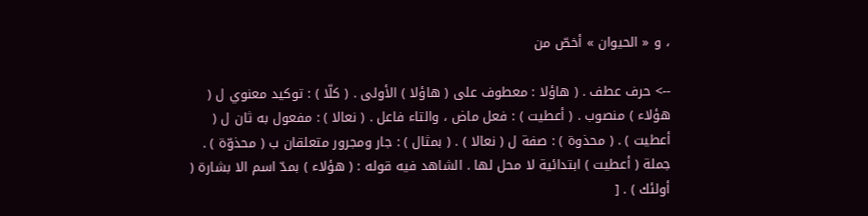، و « الحيوان » أخصّ من

--> حرف عطف . ( هاؤلا : معطوف على ( هاؤلا ) الأولى . ( كلّا ) : توكيد معنوي ل ( هؤلاء ) منصوب . ( أعطيت ) : فعل ماض ، والتاء فاعل . ( نعالا ) : مفعول به ثان ل ( أعطيت ) . ( محذوة ) : صفة ل ( نعالا ) . ( بمثال ) : جار ومجرور متعلقان ب ( محذوّة ) . جملة ( أعطيت ) ابتدائية لا محل لها . الشاهد فيه قوله : ( هؤلاء ) بمدّ اسم الا بشارة ( أولئك ) . [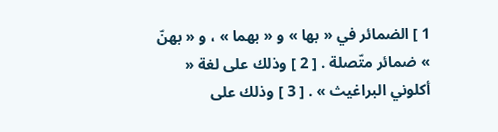1 ] الضمائر في « بها » و « بهما » ، و « بهنّ » ضمائر متّصلة . [ 2 ] وذلك على لغة « أكلوني البراغيث » . [ 3 ] وذلك على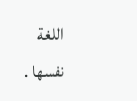اللغة نفسها .